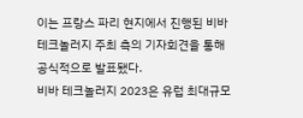이는 프랑스 파리 현지에서 진행된 비바 테크놀러지 주최 측의 기자회견을 통해 공식적으로 발표됐다.
비바 테크놀러지 2023은 유럽 최대규모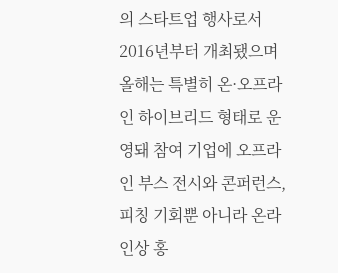의 스타트업 행사로서 2016년부터 개최됐으며 올해는 특별히 온·오프라인 하이브리드 형태로 운영돼 참여 기업에 오프라인 부스 전시와 콘퍼런스, 피칭 기회뿐 아니라 온라인상 홍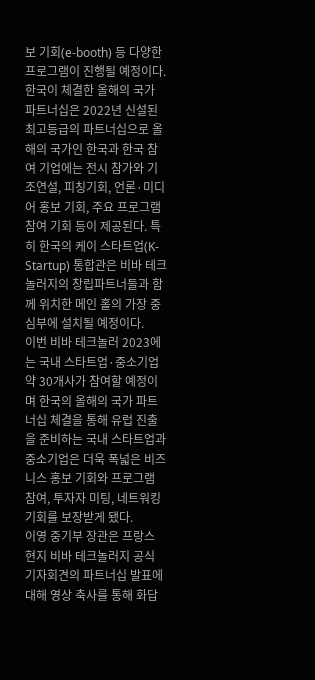보 기회(e-booth) 등 다양한 프로그램이 진행될 예정이다.
한국이 체결한 올해의 국가 파트너십은 2022년 신설된 최고등급의 파트너십으로 올해의 국가인 한국과 한국 참여 기업에는 전시 참가와 기조연설, 피칭기회, 언론·미디어 홍보 기회, 주요 프로그램 참여 기회 등이 제공된다. 특히 한국의 케이 스타트업(K-Startup) 통합관은 비바 테크놀러지의 창립파트너들과 함께 위치한 메인 홀의 가장 중심부에 설치될 예정이다.
이번 비바 테크놀러 2023에는 국내 스타트업·중소기업 약 30개사가 참여할 예정이며 한국의 올해의 국가 파트너십 체결을 통해 유럽 진출을 준비하는 국내 스타트업과 중소기업은 더욱 폭넓은 비즈니스 홍보 기회와 프로그램 참여, 투자자 미팅, 네트워킹 기회를 보장받게 됐다.
이영 중기부 장관은 프랑스 현지 비바 테크놀러지 공식 기자회견의 파트너십 발표에 대해 영상 축사를 통해 화답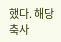했다. 해당 축사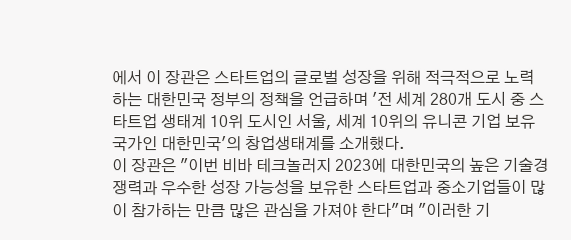에서 이 장관은 스타트업의 글로벌 성장을 위해 적극적으로 노력하는 대한민국 정부의 정책을 언급하며 '전 세계 280개 도시 중 스타트업 생태계 10위 도시인 서울, 세계 10위의 유니콘 기업 보유국가인 대한민국'의 창업생태계를 소개했다.
이 장관은 "이번 비바 테크놀러지 2023에 대한민국의 높은 기술경쟁력과 우수한 성장 가능성을 보유한 스타트업과 중소기업들이 많이 참가하는 만큼 많은 관심을 가져야 한다"며 "이러한 기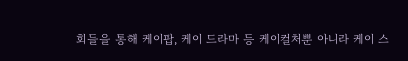회들을 통해 케이팝, 케이 드라마 등 케이컬처뿐 아니라 케이 스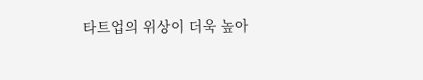타트업의 위상이 더욱 높아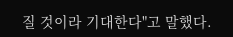질 것이라 기대한다"고 말했다.